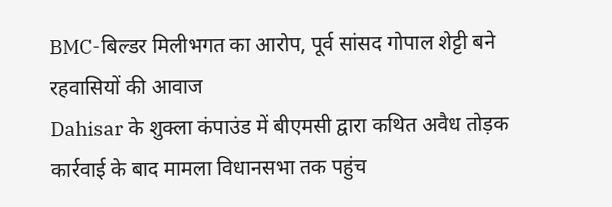BMC-बिल्डर मिलीभगत का आरोप, पूर्व सांसद गोपाल शेट्टी बने रहवासियों की आवाज
Dahisar के शुक्ला कंपाउंड में बीएमसी द्वारा कथित अवैध तोड़क कार्रवाई के बाद मामला विधानसभा तक पहुंच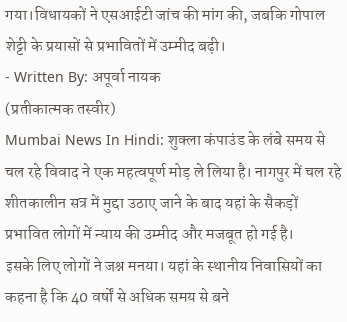गया।विधायकों ने एसआईटी जांच की मांग की, जबकि गोपाल शेट्टी के प्रयासों से प्रभावितों में उम्मीद बढ़ी।
- Written By: अपूर्वा नायक
(प्रतीकात्मक तस्वीर)
Mumbai News In Hindi: शुक्ला कंपाउंड के लंबे समय से चल रहे विवाद ने एक महत्वपूर्ण मोड़ ले लिया है। नागपुर में चल रहे शीतकालीन सत्र में मुद्दा उठाए जाने के बाद यहां के सैकड़ों प्रभावित लोगों में न्याय की उम्मीद और मजबूत हो गई है।
इसके लिए लोगों ने जश्न मनया। यहां के स्थानीय निवासियों का कहना है कि 40 वर्षों से अधिक समय से बने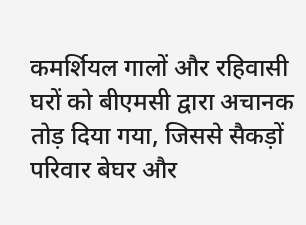कमर्शियल गालों और रहिवासी घरों को बीएमसी द्वारा अचानक तोड़ दिया गया, जिससे सैकड़ों परिवार बेघर और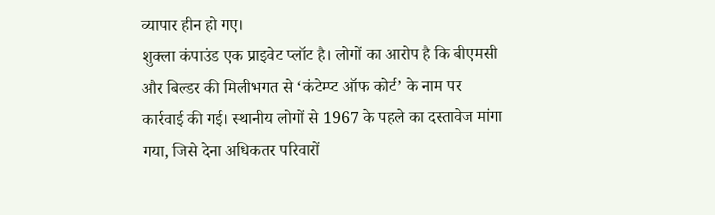व्यापार हीन हो गए।
शुक्ला कंपाउंड एक प्राइवेट प्लॉट है। लोगों का आरोप है कि बीएमसी और बिल्डर की मिलीभगत से ‘कंटेम्प्ट ऑफ कोर्ट’ के नाम पर कार्रवाई की गई। स्थानीय लोगों से 1967 के पहले का दस्तावेज मांगा गया, जिसे देना अधिकतर परिवारों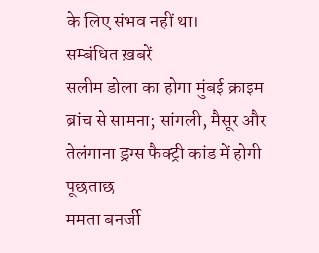के लिए संभव नहीं था।
सम्बंधित ख़बरें
सलीम डोला का होगा मुंबई क्राइम ब्रांच से सामना; सांगली, मैसूर और तेलंगाना ड्रग्स फैक्ट्री कांड में होगी पूछताछ
ममता बनर्जी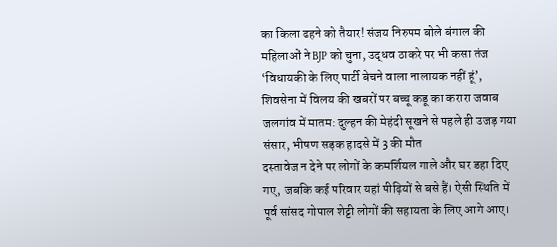का किला ढहने को तैयार! संजय निरुपम बोले बंगाल की महिलाओं ने BJP को चुना, उद्धव ठाकरे पर भी कसा तंज
‘विधायकी के लिए पार्टी बेचने वाला नालायक नहीं हूं’, शिवसेना में विलय की खबरों पर बच्चू कडू का करारा जवाब
जलगांव में मातम: दुल्हन की मेहंदी सूखने से पहले ही उजड़ गया संसार, भीषण सड़क हादसे में 3 की मौत
दस्तावेज न देने पर लोगों के कमर्शियल गाले और घर डहा दिए गए, जबकि कई परिवार यहां पीढ़ियों से बसे हैं। ऐसी स्थिति में पूर्व सांसद गोपाल शेट्टी लोगों की सहायता के लिए आगे आए।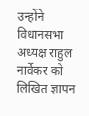उन्होंने विधानसभा अध्यक्ष राहुल नार्वेकर को लिखित ज्ञापन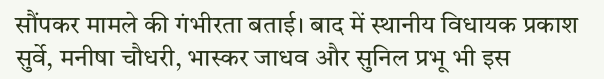सौंपकर मामले की गंभीरता बताई। बाद में स्थानीय विधायक प्रकाश सुर्वे, मनीषा चौधरी, भास्कर जाधव और सुनिल प्रभू भी इस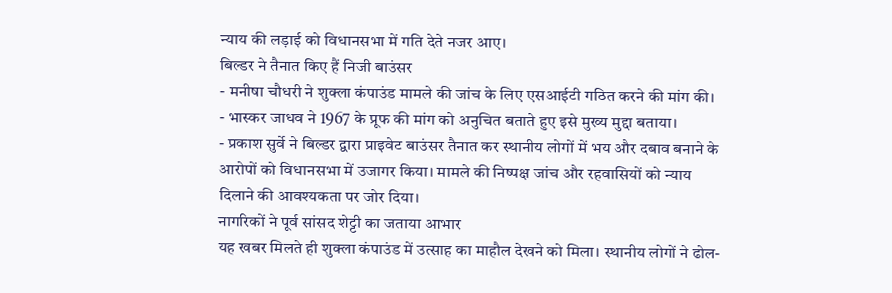न्याय की लड़ाई को विधानसभा में गति देते नजर आए।
बिल्डर ने तैनात किए हैं निजी बाउंसर
- मनीषा चौधरी ने शुक्ला कंपाउंड मामले की जांच के लिए एसआईटी गठित करने की मांग की।
- भास्कर जाधव ने 1967 के प्रूफ की मांग को अनुचित बताते हुए इसे मुख्य मुद्दा बताया।
- प्रकाश सुर्वे ने बिल्डर द्वारा प्राइवेट बाउंसर तैनात कर स्थानीय लोगों में भय और दबाव बनाने के आरोपों को विधानसभा में उजागर किया। मामले की निष्पक्ष जांच और रहवासियों को न्याय दिलाने की आवश्यकता पर जोर दिया।
नागरिकों ने पूर्व सांसद शेट्टी का जताया आभार
यह खबर मिलते ही शुक्ला कंपाउंड में उत्साह का माहौल देखने को मिला। स्थानीय लोगों ने ढोल-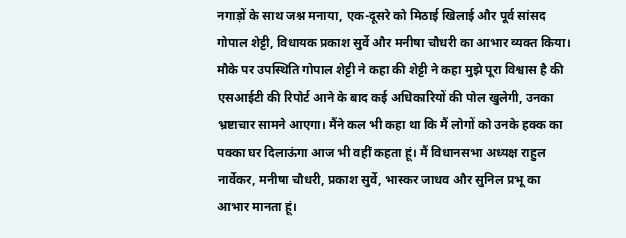नगाड़ों के साथ जश्न मनाया, एक-दूसरे को मिठाई खिलाई और पूर्व सांसद गोपाल शेट्टी, विधायक प्रकाश सुर्वे और मनीषा चौधरी का आभार व्यक्त किया।
मौके पर उपस्थिति गोपाल शेट्टी ने कहा की शेट्टी ने कहा मुझे पूरा विश्वास है की एसआईटी की रिपोर्ट आने के बाद कई अधिकारियों की पोल खुलेगी, उनका भ्रष्टाचार सामने आएगा। मैंने कल भी कहा था कि मैं लोगों को उनके हक्क का पक्का घर दिलाऊंगा आज भी वहीं कहता हूं। मैं विधानसभा अध्यक्ष राहुल नार्वेकर, मनीषा चौधरी, प्रकाश सुर्वे, भास्कर जाधव और सुनिल प्रभू का आभार मानता हूं।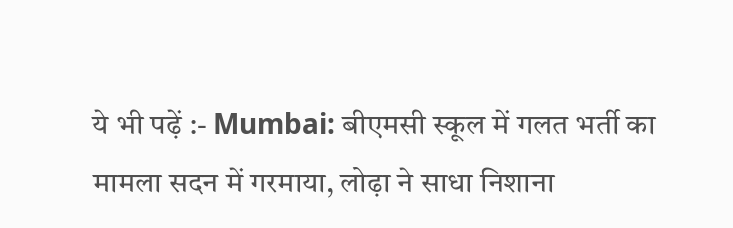ये भी पढ़ें :- Mumbai: बीएमसी स्कूल में गलत भर्ती का मामला सदन में गरमाया, लोढ़ा ने साधा निशाना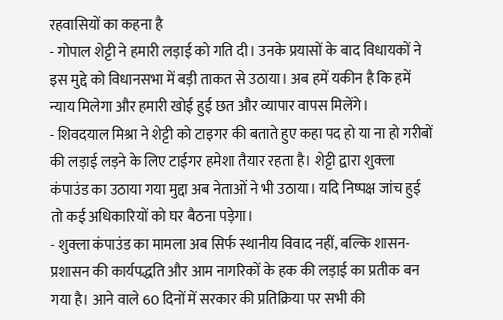रहवासियों का कहना है
- गोपाल शेट्टी ने हमारी लड़ाई को गति दी। उनके प्रयासों के बाद विधायकों ने इस मुद्दे को विधानसभा में बड़ी ताकत से उठाया। अब हमें यकीन है कि हमें न्याय मिलेगा और हमारी खोई हुई छत और व्यापार वापस मिलेंगे।
- शिवदयाल मिश्रा ने शेट्टी को टाइगर की बताते हुए कहा पद हो या ना हो गरीबों की लड़ाई लड़ने के लिए टाईगर हमेशा तैयार रहता है। शेट्टी द्वारा शुक्ला कंपाउंड का उठाया गया मुद्दा अब नेताओं ने भी उठाया। यदि निष्पक्ष जांच हुई तो कई अधिकारियों को घर बैठना पड़ेगा।
- शुक्ला कंपाउंड का मामला अब सिर्फ स्थानीय विवाद नहीं, बल्कि शासन-प्रशासन की कार्यपद्धति और आम नागरिकों के हक की लड़ाई का प्रतीक बन गया है। आने वाले 60 दिनों में सरकार की प्रतिक्रिया पर सभी की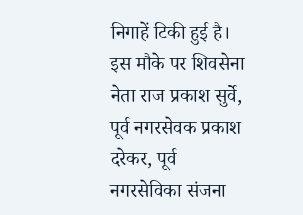निगाहें टिकी हुई है। इस मौके पर शिवसेना नेता राज प्रकाश सुर्वे, पूर्व नगरसेवक प्रकाश दरेकर, पूर्व नगरसेविका संजना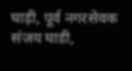घाड़ी, पूर्व नगरसेवक संजय घाडी,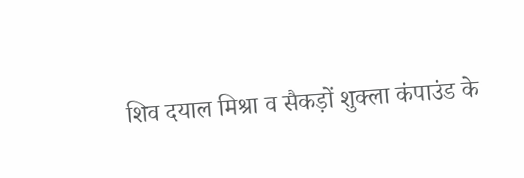शिव दयाल मिश्रा व सैकड़ों शुक्ला कंपाउंड के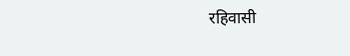रहिवासी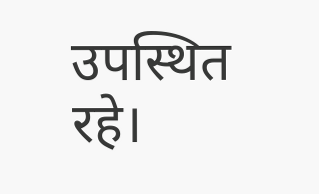उपस्थित रहे।